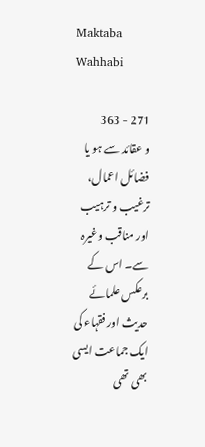Maktaba Wahhabi

271 - 363
و عقائد سے ہو یا فضائل اعمال، ترغیب و ترہیب اور مناقب وغیرہ سے۔ اس کے برعکس علمائے حدیث اور فقہاء کی ایک جماعت ایسی بھی تھی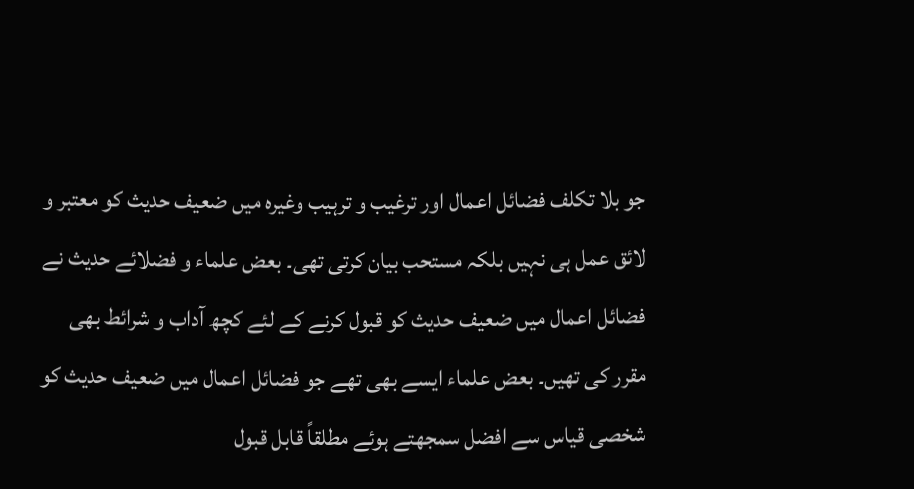جو بلا تکلف فضائل اعمال اور ترغیب و ترہیب وغیرہ میں ضعیف حدیث کو معتبر و لائق عمل ہی نہیں بلکہ مستحب بیان کرتی تھی۔ بعض علماء و فضلائے حدیث نے فضائل اعمال میں ضعیف حدیث کو قبول کرنے کے لئے کچھ آداب و شرائط بھی مقرر کی تھیں۔ بعض علماء ایسے بھی تھے جو فضائل اعمال میں ضعیف حدیث کو شخصی قیاس سے افضل سمجھتے ہوئے مطلقاً قابل قبول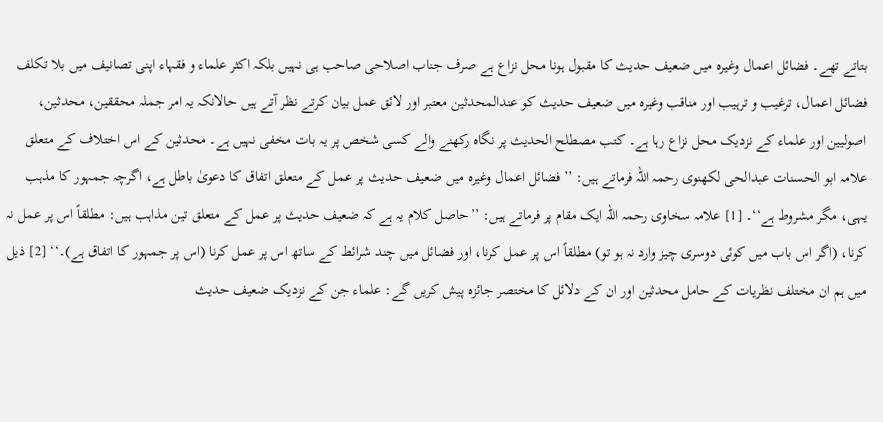بتاتے تھے۔ فضائل اعمال وغیرہ میں ضعیف حدیث کا مقبول ہونا محل نزاع ہے صرف جناب اصلاحی صاحب ہی نہیں بلکہ اکثر علماء و فقہاء اپنی تصانیف میں بلا تکلف فضائل اعمال، ترغیب و ترہیب اور مناقب وغیرہ میں ضعیف حدیث کو عندالمحدثین معتبر اور لائق عمل بیان کرتے نظر آتے ہیں حالانکہ یہ امر جملہ محققین، محدثین، اصولیین اور علماء کے نزدیک محل نزاع رہا ہے۔ کتب مصطلح الحدیث پر نگاہ رکھنے والے کسی شخص پر یہ بات مخفی نہیں ہے۔ محدثین کے اس اختلاف کے متعلق علامہ ابو الحسنات عبدالحی لکھنوی رحمہ اللہ فرماتے ہیں: ’’فضائل اعمال وغیرہ میں ضعیف حدیث پر عمل کے متعلق اتفاق کا دعویٰ باطل ہے، اگرچہ جمہور کا مذہب یہی، مگر مشروط ہے‘‘۔ [1] علامہ سخاوی رحمہ اللہ ایک مقام پر فرماتے ہیں: ’’حاصل کلام یہ ہے کہ ضعیف حدیث پر عمل کے متعلق تین مذاہب ہیں: مطلقاً اس پر عمل نہ کرنا، (اگر اس باب میں کوئی دوسری چیز وارد نہ ہو تو) مطلقاً اس پر عمل کرنا، اور فضائل میں چند شرائط کے ساتھ اس پر عمل کرنا (اس پر جمہور کا اتفاق ہے)۔‘‘ [2] ذیل میں ہم ان مختلف نظریات کے حامل محدثین اور ان کے دلائل کا مختصر جائزہ پیش کریں گے: علماء جن کے نزدیک ضعیف حدیث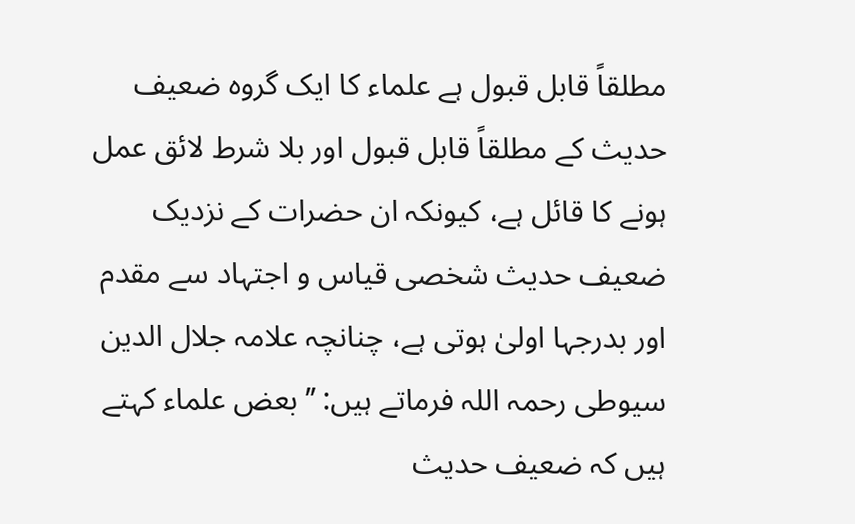مطلقاً قابل قبول ہے علماء کا ایک گروہ ضعیف حدیث کے مطلقاً قابل قبول اور بلا شرط لائق عمل ہونے کا قائل ہے، کیونکہ ان حضرات کے نزدیک ضعیف حدیث شخصی قیاس و اجتہاد سے مقدم اور بدرجہا اولیٰ ہوتی ہے، چنانچہ علامہ جلال الدین سیوطی رحمہ اللہ فرماتے ہیں: ’’بعض علماء کہتے ہیں کہ ضعیف حدیث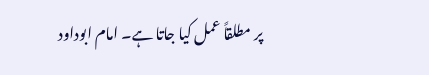پر مطلقاً عمل کیا جاتا ہے۔ امام ابوداود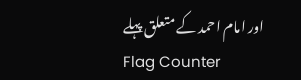اور امام احمد کے متعلق پہلے
Flag Counter